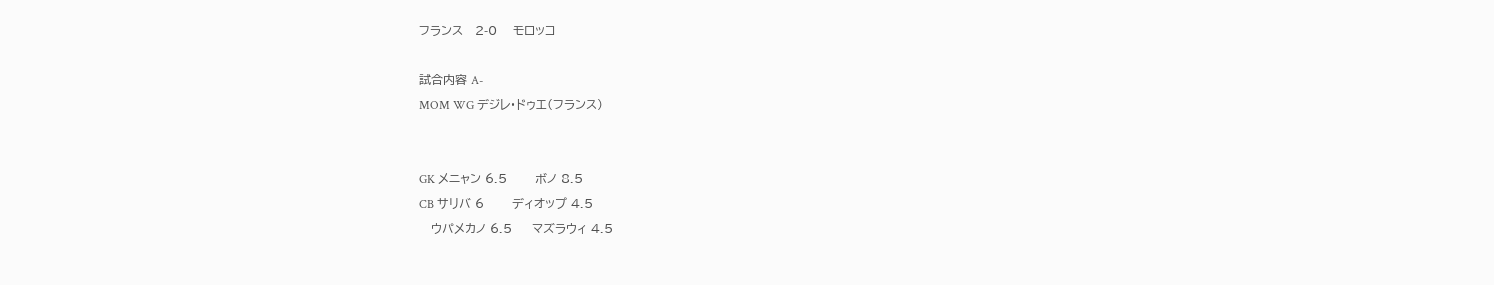フランス   2-0    モロッコ

試合内容 A-
MOM WG デジレ・ドゥエ(フランス)


GK メニャン 6.5       ボノ 8.5
CB サリバ 6       ディオップ 4.5
   ウパメカノ 6.5     マズラウィ 4.5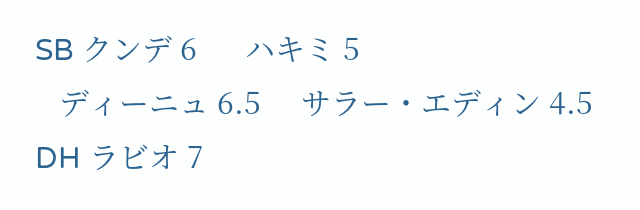SB クンデ 6      ハキミ 5
   ディーニュ 6.5     サラー・エディン 4.5
DH ラビオ 7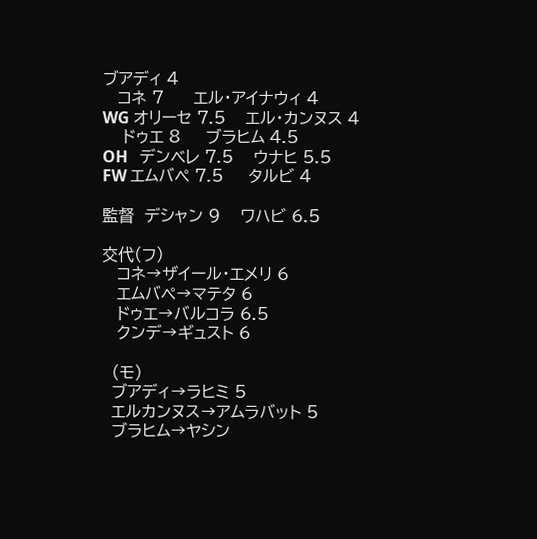ブアディ 4
   コネ 7      エル・アイナウィ 4
WG オリーセ 7.5    エル・カンヌス 4
    ドゥエ 8     ブラヒム 4.5
OH   デンベレ 7.5    ウナヒ 5.5
FW エムバペ 7.5     タルビ 4

監督  デシャン 9    ワハビ 6.5

交代(フ)
   コネ→ザイール・エメリ 6
   エムバペ→マテタ 6
   ドゥエ→バルコラ 6.5
   クンデ→ギュスト 6

  (モ)
  ブアディ→ラヒミ 5
  エルカンヌス→アムラバット 5
  ブラヒム→ヤシン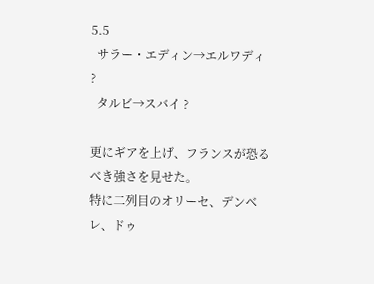5.5
  サラー・エディン→エルワディ ?
  タルビ→スバイ ?

更にギアを上げ、フランスが恐るべき強さを見せた。
特に二列目のオリーセ、デンベレ、ドゥ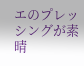エのプレッシングが素晴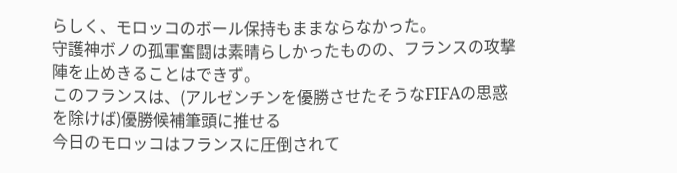らしく、モロッコのボール保持もままならなかった。
守護神ボノの孤軍奮闘は素晴らしかったものの、フランスの攻撃陣を止めきることはできず。
このフランスは、(アルゼンチンを優勝させたそうなFIFAの思惑を除けば)優勝候補筆頭に推せる
今日のモロッコはフランスに圧倒されて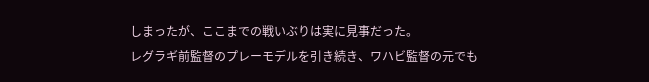しまったが、ここまでの戦いぶりは実に見事だった。
レグラギ前監督のプレーモデルを引き続き、ワハビ監督の元でも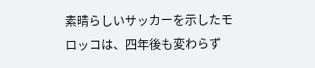素晴らしいサッカーを示したモロッコは、四年後も変わらず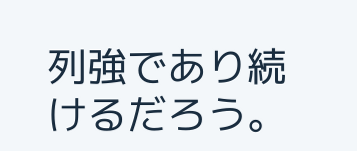列強であり続けるだろう。